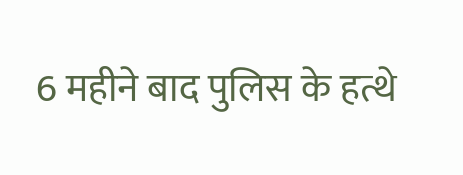6 महीने बाद पुलिस के हत्थे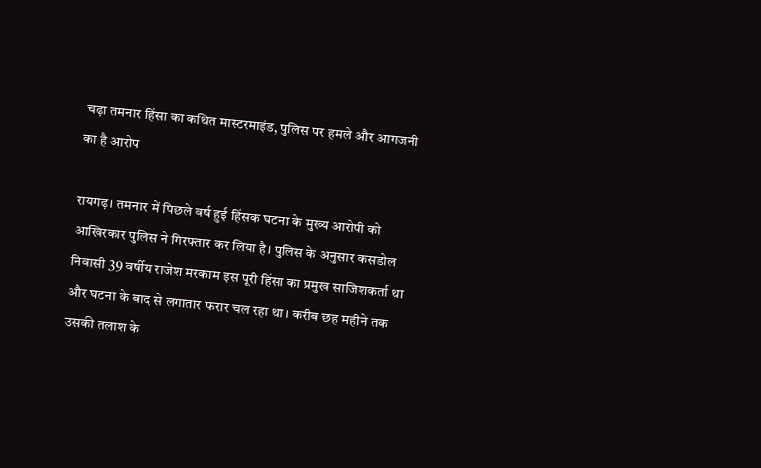चढ़ा तमनार हिंसा का कथित मास्टरमाइंड, पुलिस पर हमले और आगजनी का है आरोप

रायगढ़। तमनार में पिछले वर्ष हुई हिंसक घटना के मुख्य आरोपी को आखिरकार पुलिस ने गिरफ्तार कर लिया है। पुलिस के अनुसार कसडोल निवासी 39 वर्षीय राजेश मरकाम इस पूरी हिंसा का प्रमुख साजिशकर्ता था और घटना के बाद से लगातार फरार चल रहा था। करीब छह महीने तक उसकी तलाश के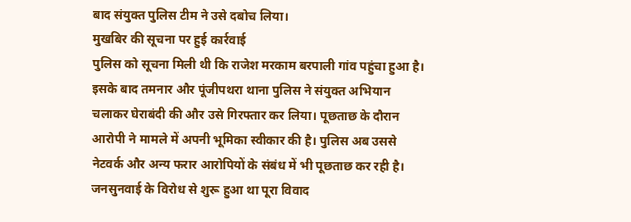बाद संयुक्त पुलिस टीम ने उसे दबोच लिया।
मुखबिर की सूचना पर हुई कार्रवाई
पुलिस को सूचना मिली थी कि राजेश मरकाम बरपाली गांव पहुंचा हुआ है। इसके बाद तमनार और पूंजीपथरा थाना पुलिस ने संयुक्त अभियान चलाकर घेराबंदी की और उसे गिरफ्तार कर लिया। पूछताछ के दौरान आरोपी ने मामले में अपनी भूमिका स्वीकार की है। पुलिस अब उससे नेटवर्क और अन्य फरार आरोपियों के संबंध में भी पूछताछ कर रही है।
जनसुनवाई के विरोध से शुरू हुआ था पूरा विवाद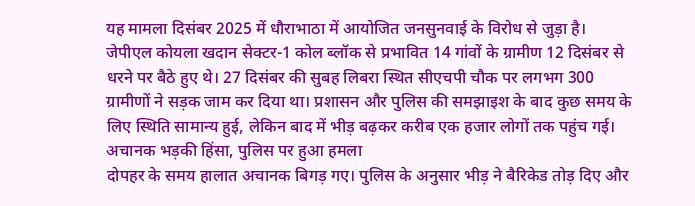यह मामला दिसंबर 2025 में धौराभाठा में आयोजित जनसुनवाई के विरोध से जुड़ा है। जेपीएल कोयला खदान सेक्टर-1 कोल ब्लॉक से प्रभावित 14 गांवों के ग्रामीण 12 दिसंबर से धरने पर बैठे हुए थे। 27 दिसंबर की सुबह लिबरा स्थित सीएचपी चौक पर लगभग 300 ग्रामीणों ने सड़क जाम कर दिया था। प्रशासन और पुलिस की समझाइश के बाद कुछ समय के लिए स्थिति सामान्य हुई, लेकिन बाद में भीड़ बढ़कर करीब एक हजार लोगों तक पहुंच गई।
अचानक भड़की हिंसा, पुलिस पर हुआ हमला
दोपहर के समय हालात अचानक बिगड़ गए। पुलिस के अनुसार भीड़ ने बैरिकेड तोड़ दिए और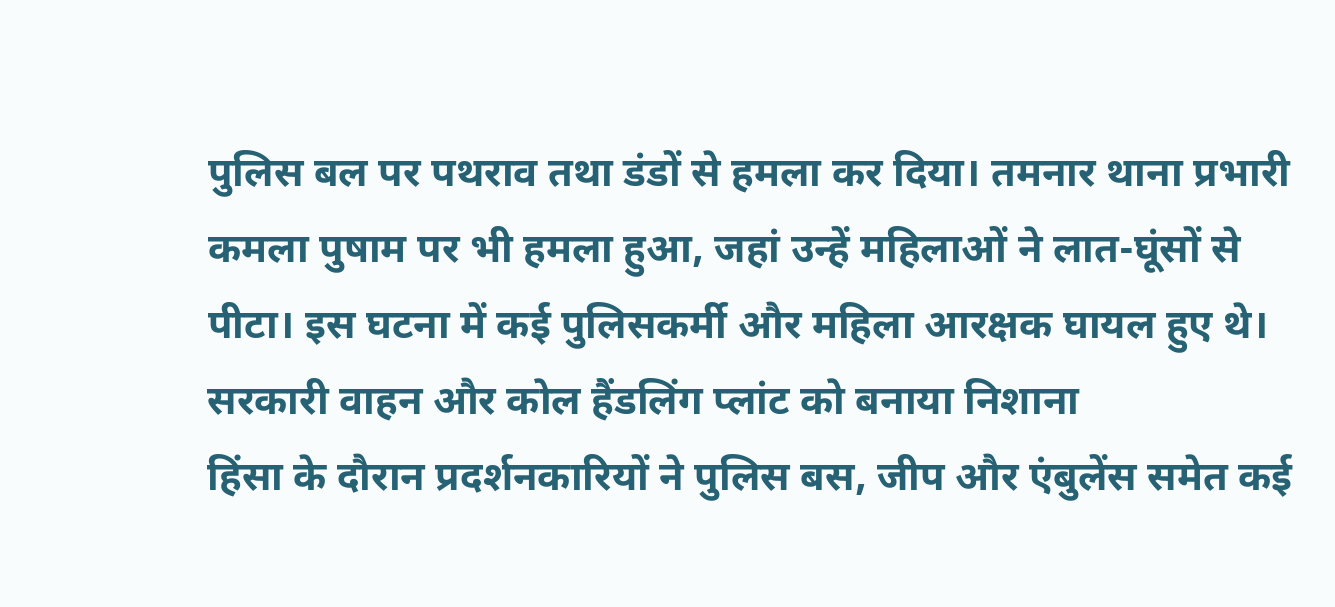पुलिस बल पर पथराव तथा डंडों से हमला कर दिया। तमनार थाना प्रभारी कमला पुषाम पर भी हमला हुआ, जहां उन्हें महिलाओं ने लात-घूंसों से पीटा। इस घटना में कई पुलिसकर्मी और महिला आरक्षक घायल हुए थे।
सरकारी वाहन और कोल हैंडलिंग प्लांट को बनाया निशाना
हिंसा के दौरान प्रदर्शनकारियों ने पुलिस बस, जीप और एंबुलेंस समेत कई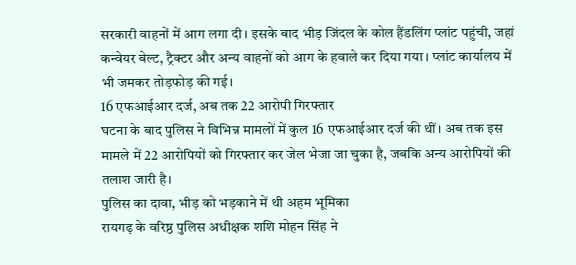सरकारी वाहनों में आग लगा दी। इसके बाद भीड़ जिंदल के कोल हैंडलिंग प्लांट पहुंची, जहां कन्वेयर बेल्ट, ट्रैक्टर और अन्य वाहनों को आग के हवाले कर दिया गया। प्लांट कार्यालय में भी जमकर तोड़फोड़ की गई।
16 एफआईआर दर्ज, अब तक 22 आरोपी गिरफ्तार
घटना के बाद पुलिस ने विभिन्न मामलों में कुल 16 एफआईआर दर्ज की थीं। अब तक इस मामले में 22 आरोपियों को गिरफ्तार कर जेल भेजा जा चुका है, जबकि अन्य आरोपियों की तलाश जारी है।
पुलिस का दावा, भीड़ को भड़काने में थी अहम भूमिका
रायगढ़ के वरिष्ठ पुलिस अधीक्षक शशि मोहन सिंह ने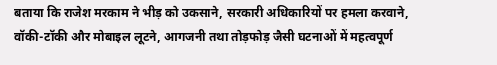बताया कि राजेश मरकाम ने भीड़ को उकसाने, सरकारी अधिकारियों पर हमला करवाने, वॉकी-टॉकी और मोबाइल लूटने, आगजनी तथा तोड़फोड़ जैसी घटनाओं में महत्वपूर्ण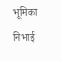भूमिका निभाई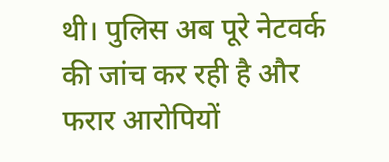थी। पुलिस अब पूरे नेटवर्क की जांच कर रही है और फरार आरोपियों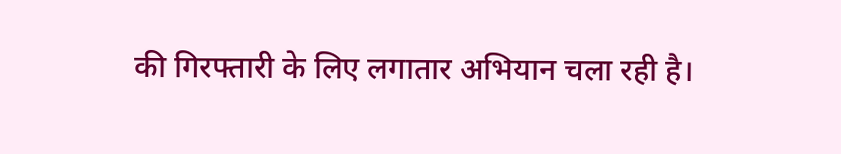की गिरफ्तारी के लिए लगातार अभियान चला रही है।